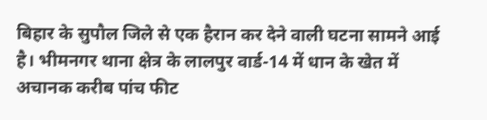बिहार के सुपौल जिले से एक हैरान कर देने वाली घटना सामने आई है। भीमनगर थाना क्षेत्र के लालपुर वार्ड-14 में धान के खेत में अचानक करीब पांच फीट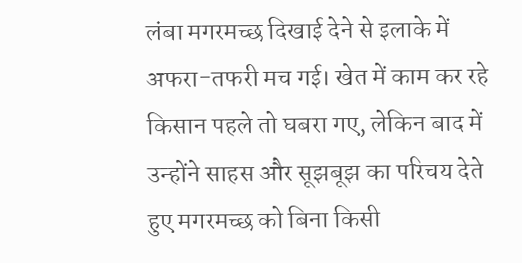लंबा मगरमच्छ दिखाई देने से इलाके में अफरा-तफरी मच गई। खेत में काम कर रहे किसान पहले तो घबरा गए, लेकिन बाद में उन्होंने साहस और सूझबूझ का परिचय देते हुए मगरमच्छ को बिना किसी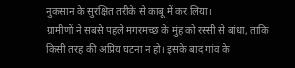नुकसान के सुरक्षित तरीके से काबू में कर लिया।
ग्रामीणों ने सबसे पहले मगरमच्छ के मुंह को रस्सी से बांधा, ताकि किसी तरह की अप्रिय घटना न हो। इसके बाद गांव के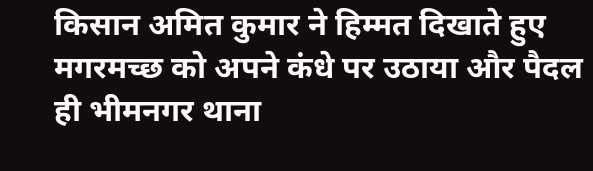किसान अमित कुमार ने हिम्मत दिखाते हुए मगरमच्छ को अपने कंधे पर उठाया और पैदल ही भीमनगर थाना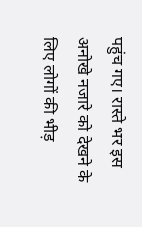पहुंच गए। रास्ते भर इस अनोखे नजारे को देखने के लिए लोगों की भीड़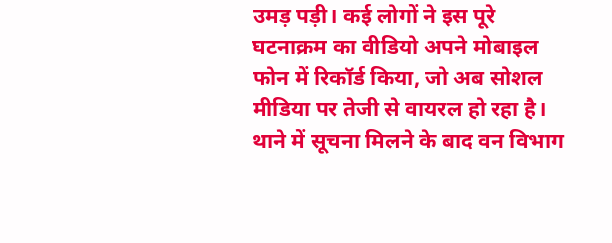उमड़ पड़ी। कई लोगों ने इस पूरे घटनाक्रम का वीडियो अपने मोबाइल फोन में रिकॉर्ड किया, जो अब सोशल मीडिया पर तेजी से वायरल हो रहा है।
थाने में सूचना मिलने के बाद वन विभाग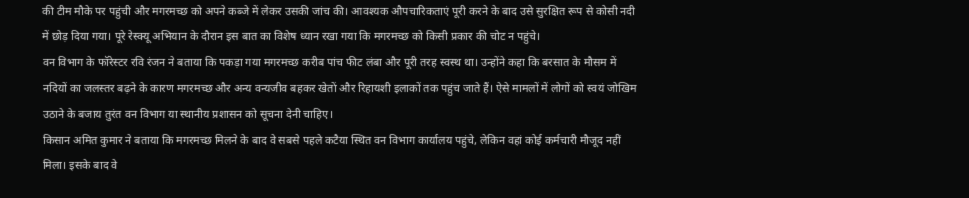की टीम मौके पर पहुंची और मगरमच्छ को अपने कब्जे में लेकर उसकी जांच की। आवश्यक औपचारिकताएं पूरी करने के बाद उसे सुरक्षित रूप से कोसी नदी में छोड़ दिया गया। पूरे रेस्क्यू अभियान के दौरान इस बात का विशेष ध्यान रखा गया कि मगरमच्छ को किसी प्रकार की चोट न पहुंचे।
वन विभाग के फॉरेस्टर रवि रंजन ने बताया कि पकड़ा गया मगरमच्छ करीब पांच फीट लंबा और पूरी तरह स्वस्थ था। उन्होंने कहा कि बरसात के मौसम में नदियों का जलस्तर बढ़ने के कारण मगरमच्छ और अन्य वन्यजीव बहकर खेतों और रिहायशी इलाकों तक पहुंच जाते हैं। ऐसे मामलों में लोगों को स्वयं जोखिम उठाने के बजाय तुरंत वन विभाग या स्थानीय प्रशासन को सूचना देनी चाहिए।
किसान अमित कुमार ने बताया कि मगरमच्छ मिलने के बाद वे सबसे पहले कटैया स्थित वन विभाग कार्यालय पहुंचे, लेकिन वहां कोई कर्मचारी मौजूद नहीं मिला। इसके बाद वे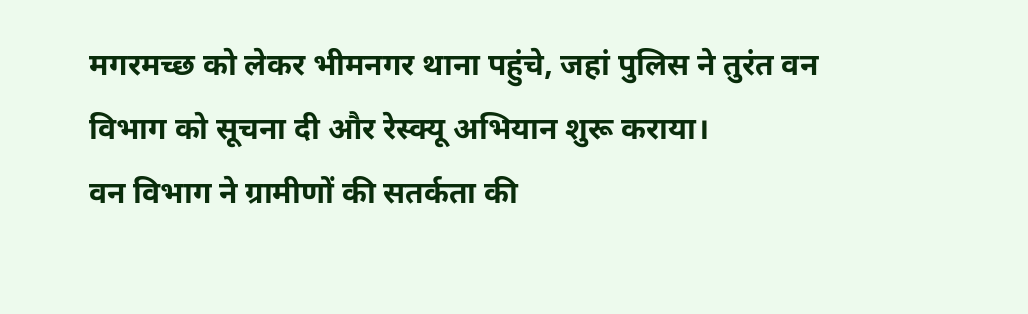मगरमच्छ को लेकर भीमनगर थाना पहुंचे, जहां पुलिस ने तुरंत वन विभाग को सूचना दी और रेस्क्यू अभियान शुरू कराया।
वन विभाग ने ग्रामीणों की सतर्कता की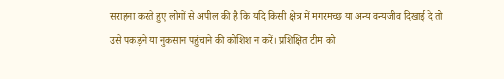सराहना करते हुए लोगों से अपील की है कि यदि किसी क्षेत्र में मगरमच्छ या अन्य वन्यजीव दिखाई दे तो उसे पकड़ने या नुकसान पहुंचाने की कोशिश न करें। प्रशिक्षित टीम को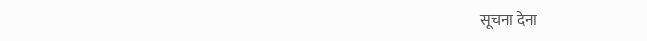सूचना देना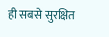ही सबसे सुरक्षित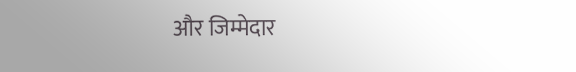और जिम्मेदार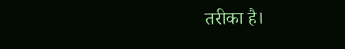तरीका है।